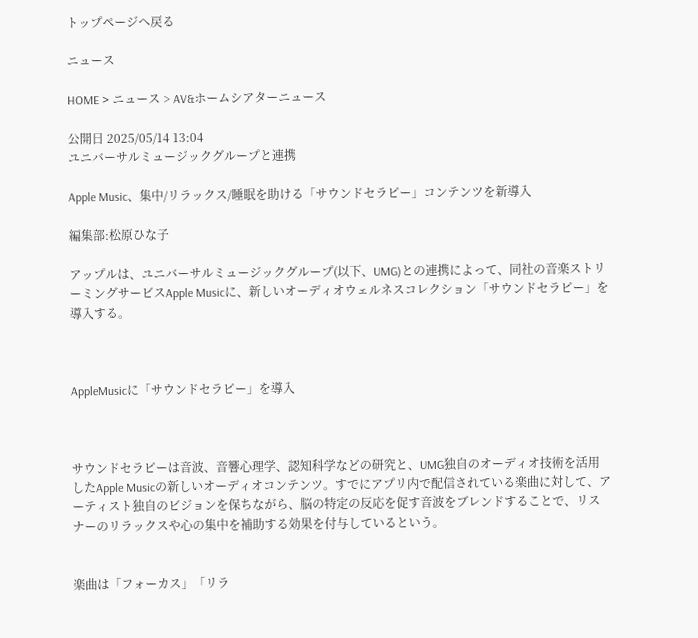トップページへ戻る

ニュース

HOME > ニュース > AV&ホームシアターニュース

公開日 2025/05/14 13:04
ユニバーサルミュージックグループと連携

Apple Music、集中/リラックス/睡眠を助ける「サウンドセラピー」コンテンツを新導入

編集部:松原ひな子

アップルは、ユニバーサルミュージックグループ(以下、UMG)との連携によって、同社の音楽ストリーミングサービスApple Musicに、新しいオーディオウェルネスコレクション「サウンドセラピー」を導入する。



AppleMusicに「サウンドセラピー」を導入



サウンドセラピーは音波、音響心理学、認知科学などの研究と、UMG独自のオーディオ技術を活用したApple Musicの新しいオーディオコンテンツ。すでにアプリ内で配信されている楽曲に対して、アーティスト独自のビジョンを保ちながら、脳の特定の反応を促す音波をブレンドすることで、リスナーのリラックスや心の集中を補助する効果を付与しているという。


楽曲は「フォーカス」「リラ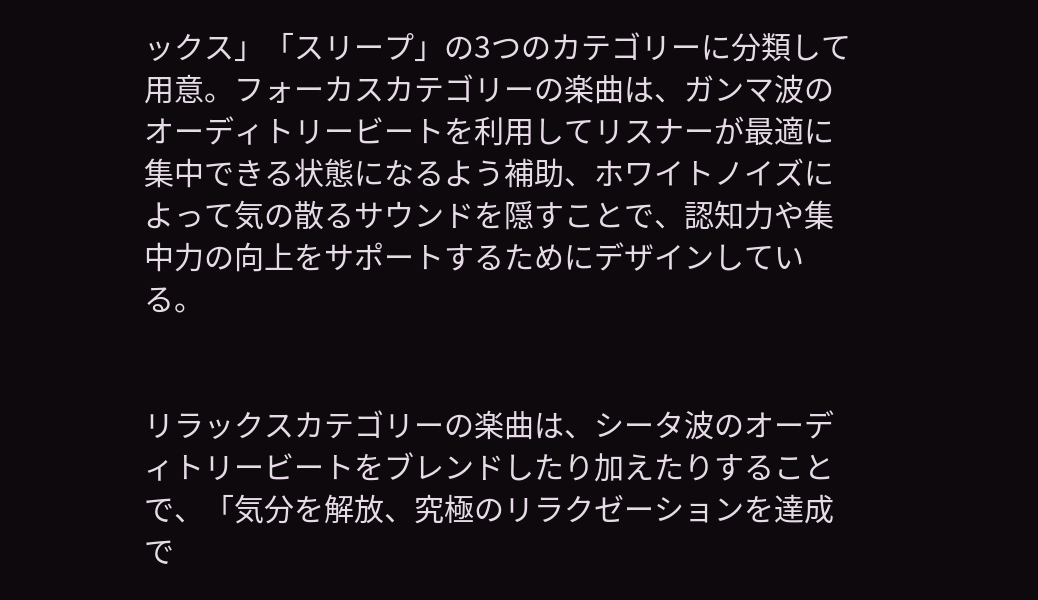ックス」「スリープ」の3つのカテゴリーに分類して用意。フォーカスカテゴリーの楽曲は、ガンマ波のオーディトリービートを利用してリスナーが最適に集中できる状態になるよう補助、ホワイトノイズによって気の散るサウンドを隠すことで、認知力や集中力の向上をサポートするためにデザインしている。


リラックスカテゴリーの楽曲は、シータ波のオーディトリービートをブレンドしたり加えたりすることで、「気分を解放、究極のリラクゼーションを達成で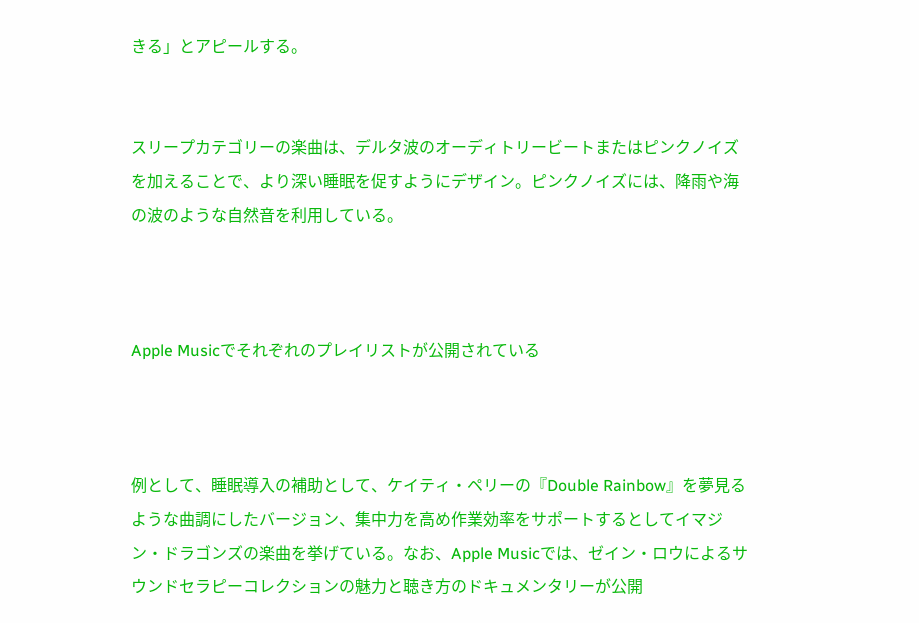きる」とアピールする。


スリープカテゴリーの楽曲は、デルタ波のオーディトリービートまたはピンクノイズを加えることで、より深い睡眠を促すようにデザイン。ピンクノイズには、降雨や海の波のような自然音を利用している。



Apple Musicでそれぞれのプレイリストが公開されている



例として、睡眠導入の補助として、ケイティ・ペリーの『Double Rainbow』を夢見るような曲調にしたバージョン、集中力を高め作業効率をサポートするとしてイマジン・ドラゴンズの楽曲を挙げている。なお、Apple Musicでは、ゼイン・ロウによるサウンドセラピーコレクションの魅力と聴き方のドキュメンタリーが公開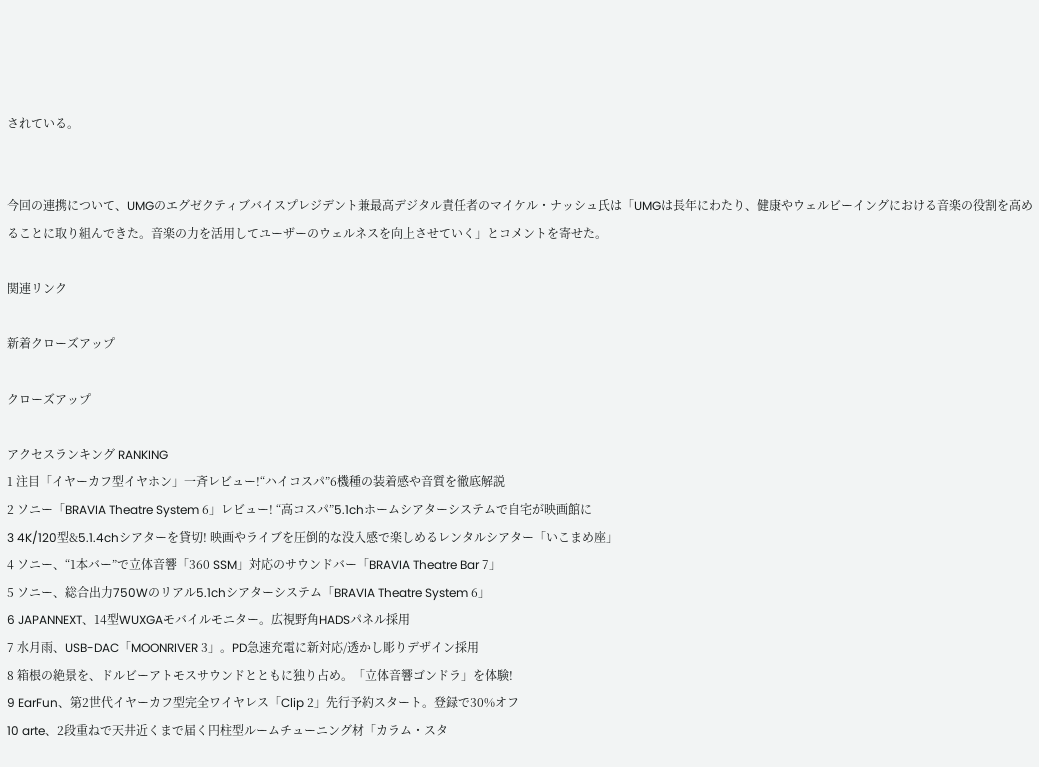されている。


今回の連携について、UMGのエグゼクティブバイスプレジデント兼最高デジタル責任者のマイケル・ナッシュ氏は「UMGは長年にわたり、健康やウェルビーイングにおける音楽の役割を高めることに取り組んできた。音楽の力を活用してユーザーのウェルネスを向上させていく」とコメントを寄せた。

関連リンク

新着クローズアップ

クローズアップ

アクセスランキング RANKING
1 注目「イヤーカフ型イヤホン」一斉レビュー!“ハイコスパ”6機種の装着感や音質を徹底解説
2 ソニー「BRAVIA Theatre System 6」レビュー! “高コスパ”5.1chホームシアターシステムで自宅が映画館に
3 4K/120型&5.1.4chシアターを貸切! 映画やライブを圧倒的な没入感で楽しめるレンタルシアター「いこまめ座」
4 ソニー、“1本バー”で立体音響「360 SSM」対応のサウンドバー「BRAVIA Theatre Bar 7」
5 ソニー、総合出力750Wのリアル5.1chシアターシステム「BRAVIA Theatre System 6」
6 JAPANNEXT、14型WUXGAモバイルモニター。広視野角HADSパネル採用
7 水月雨、USB-DAC「MOONRIVER 3」。PD急速充電に新対応/透かし彫りデザイン採用
8 箱根の絶景を、ドルビーアトモスサウンドとともに独り占め。「立体音響ゴンドラ」を体験!
9 EarFun、第2世代イヤーカフ型完全ワイヤレス「Clip 2」先行予約スタート。登録で30%オフ
10 arte、2段重ねで天井近くまで届く円柱型ルームチューニング材「カラム・スタ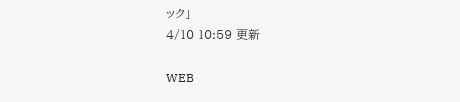ック」
4/10 10:59 更新

WEB